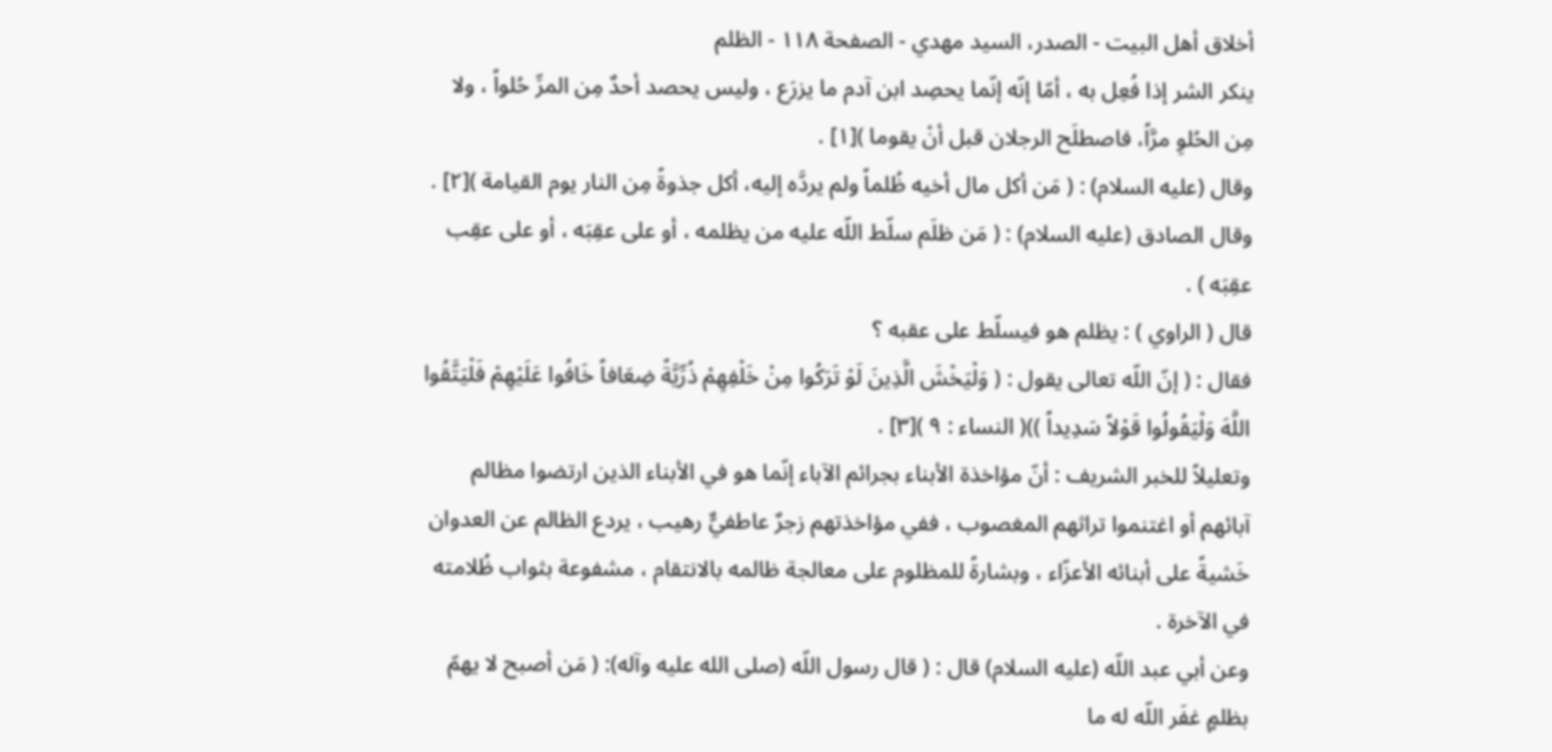أخلاق أهل البيت - الصدر، السيد مهدي - الصفحة ١١٨ - الظلم
ينكر الشر إذا فُعِل به ، أمّا إنّه إنّما يحصِد ابن آدم ما يزرَع ، وليس يحصد أحدٌ مِن المرِّ حُلواً ، ولا مِن الحُلوِ مرَّاً، فاصطلَح الرجلان قبل أنْ يقوما )[١] .
وقال (عليه السلام) : ( مَن أكل مال أخيه ظُلماً ولم يردَّه إليه، أكل جذوةً مِن النار يوم القيامة )[٢] .
وقال الصادق (عليه السلام) : ( مَن ظلَم سلّط اللّه عليه من يظلمه ، أو على عقِبَه ، أو على عقِب عقِبَه ) .
قال ( الراوي ) : يظلم هو فيسلّط على عقبه ؟
فقال : ( إنّ اللّه تعالى يقول : ( وَلْيَخْشَ الَّذِينَ لَوْ تَرَكُوا مِنْ خَلْفِهِمْ ذُرِّيَّةً ضِعَافاً خَافُوا عَلَيْهِمْ فَلْيَتَّقُوا اللَّهَ وَلْيَقُولُوا قَوْلاً سَدِيداً ))( النساء : ٩ )[٣] .
وتعليلاً للخبر الشريف : أنّ مؤاخذة الأبناء بجرائم الآباء إنّما هو في الأبناء الذين ارتضوا مظالم آبائهم أو اغتنموا تراثهم المغصوب ، ففي مؤاخذتهم زجرٌ عاطفيٌّ رهيب ، يردع الظالم عن العدوان خَشيةً على أبنائه الأعزّاء ، وبشارةً للمظلوم على معالجة ظالمه بالانتقام ، مشفوعة بثواب ظُلامته في الآخرة .
وعن أبي عبد اللّه (عليه السلام) قال : ( قال رسول اللّه (صلى الله عليه وآله): ( مَن أصبح لا يهمّ بظلمٍ غفَر اللّه له ما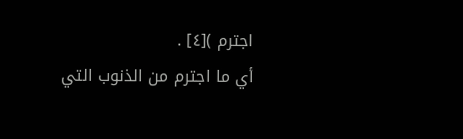اجترم )[٤] .
أي ما اجترم من الذنوب التي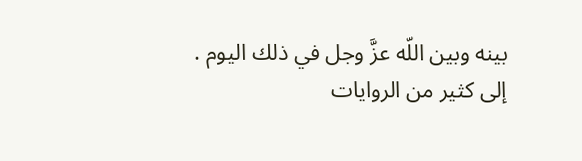بينه وبين اللّه عزَّ وجل في ذلك اليوم .
إلى كثير من الروايات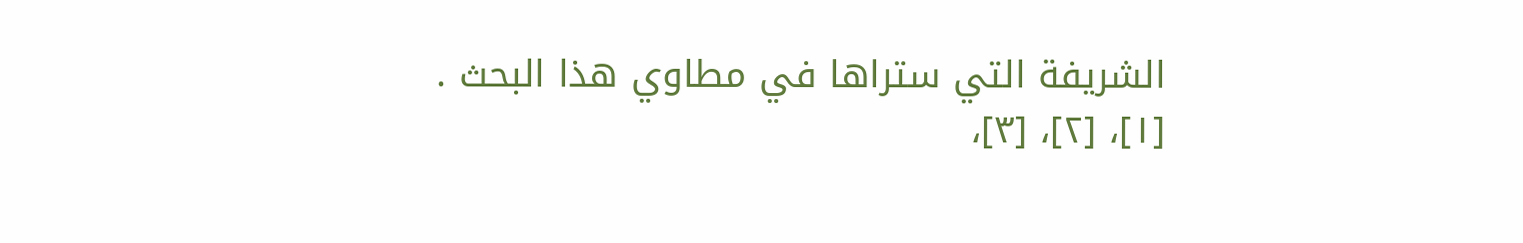الشريفة التي ستراها في مطاوي هذا البحث .
[١]، [٢]، [٣]،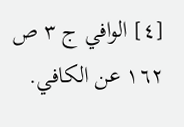[٤] الوافي ج ٣ ص ١٦٢ عن الكافي.